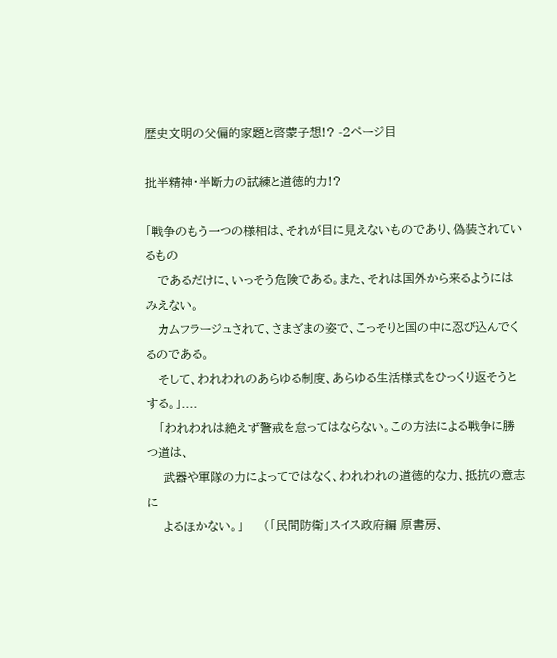歴史文明の父偏的家題と啓蒙子想!? -2ページ目

批半精神・半断力の試練と道徳的力!?

「戦争のもう一つの様相は、それが目に見えないものであり、偽装されているもの
   であるだけに、いっそう危険である。また、それは国外から来るようにはみえない。
   カムフラージュされて、さまざまの姿で、こっそりと国の中に忍び込んでくるのである。
   そして、われわれのあらゆる制度、あらゆる生活様式をひっくり返そうとする。」....
   「われわれは絶えず警戒を怠ってはならない。この方法による戦争に勝つ道は、
    武器や軍隊の力によってではなく、われわれの道徳的な力、抵抗の意志に
    よるほかない。」     (「民間防衛」スイス政府編 原書房、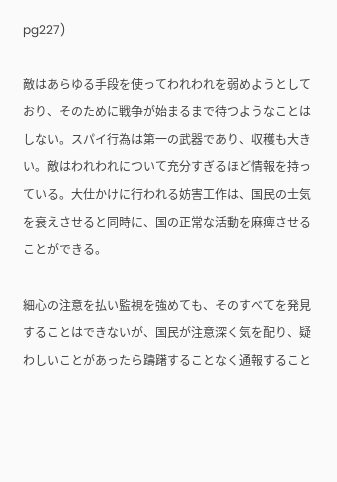pg227)

敵はあらゆる手段を使ってわれわれを弱めようとしており、そのために戦争が始まるまで待つようなことは  しない。スパイ行為は第一の武器であり、収穫も大きい。敵はわれわれについて充分すぎるほど情報を持っている。大仕かけに行われる妨害工作は、国民の士気を衰えさせると同時に、国の正常な活動を麻痺させることができる。

細心の注意を払い監視を強めても、そのすべてを発見することはできないが、国民が注意深く気を配り、疑わしいことがあったら躊躇することなく通報すること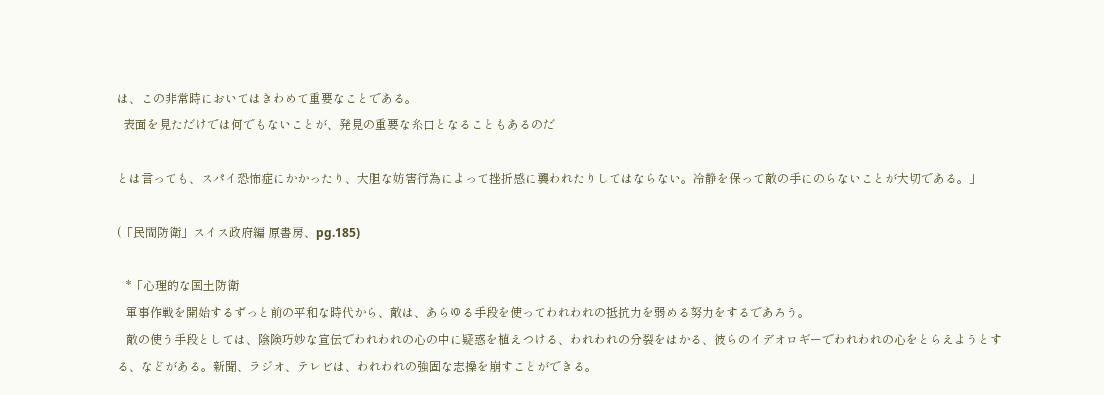は、この非常時においてはきわめて重要なことである。
  表面を見ただけでは何でもないことが、発見の重要な糸口となることもあるのだ

とは言っても、スパイ恐怖症にかかったり、大胆な妨害行為によって挫折感に襲われたりしてはならない。冷静を保って敵の手にのらないことが大切である。」

(「民間防衛」スイス政府編 原書房、pg.185)

   *「心理的な国土防衛
   軍事作戦を開始するずっと前の平和な時代から、敵は、あらゆる手段を使ってわれわれの抵抗力を弱める努力をするであろう。
   敵の使う手段としては、陰険巧妙な宣伝でわれわれの心の中に疑惑を植えつける、われわれの分裂をはかる、彼らのイデオロギーでわれわれの心をとらえようとする、などがある。新聞、ラジオ、テレビは、われわれの強固な志操を崩すことができる。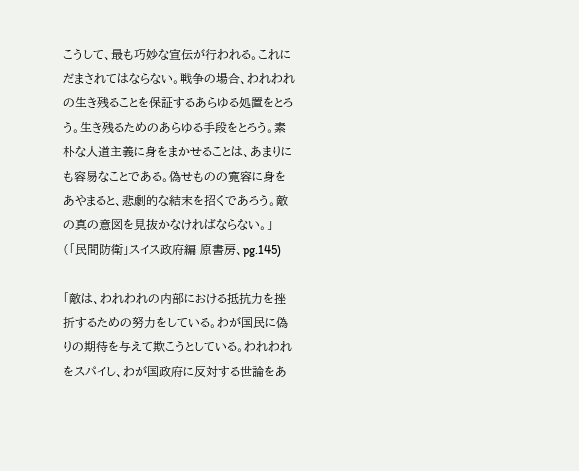こうして、最も巧妙な宣伝が行われる。これにだまされてはならない。戦争の場合、われわれの生き残ることを保証するあらゆる処置をとろう。生き残るためのあらゆる手段をとろう。素朴な人道主義に身をまかせることは、あまりにも容易なことである。偽せものの寛容に身をあやまると、悲劇的な結末を招くであろう。敵の真の意図を見抜かなければならない。」   (「民間防衛」スイス政府編 原書房、pg.145)

「敵は、われわれの内部における抵抗力を挫折するための努力をしている。わが国民に偽りの期待を与えて欺こうとしている。われわれをスパイし、わが国政府に反対する世論をあ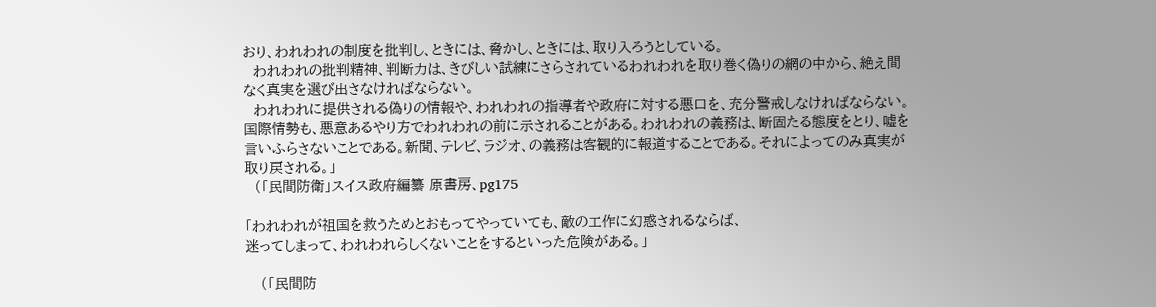おり、われわれの制度を批判し、ときには、脅かし、ときには、取り入ろうとしている。
  われわれの批判精神、判断力は、きびしい試練にさらされているわれわれを取り巻く偽りの網の中から、絶え間なく真実を選び出さなければならない。
  われわれに提供される偽りの情報や、われわれの指導者や政府に対する悪口を、充分警戒しなければならない。国際情勢も、悪意あるやり方でわれわれの前に示されることがある。われわれの義務は、断固たる態度をとり、嘘を言いふらさないことである。新聞、テレビ、ラジオ、の義務は客観的に報道することである。それによってのみ真実が取り戻される。」
  (「民間防衛」スイス政府編纂 原書房、pg175

「われわれが祖国を救うためとおもってやっていても、敵の工作に幻惑されるならば、
迷ってしまって、われわれらしくないことをするといった危険がある。」

   (「民間防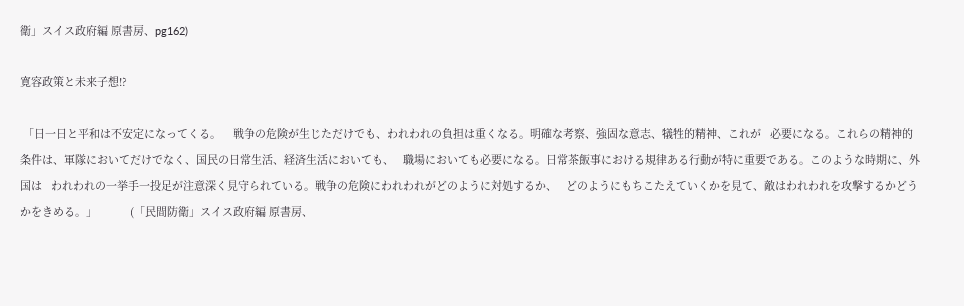衛」スイス政府編 原書房、pg162)

寛容政策と未来子想!?

 「日一日と平和は不安定になってくる。    戦争の危険が生じただけでも、われわれの負担は重くなる。明確な考察、強固な意志、犠牲的精神、これが   必要になる。これらの精神的条件は、軍隊においてだけでなく、国民の日常生活、経済生活においても、   職場においても必要になる。日常茶飯事における規律ある行動が特に重要である。このような時期に、外国は   われわれの一挙手一投足が注意深く見守られている。戦争の危険にわれわれがどのように対処するか、   どのようにもちこたえていくかを見て、敵はわれわれを攻撃するかどうかをきめる。」           (「民間防衛」スイス政府編 原書房、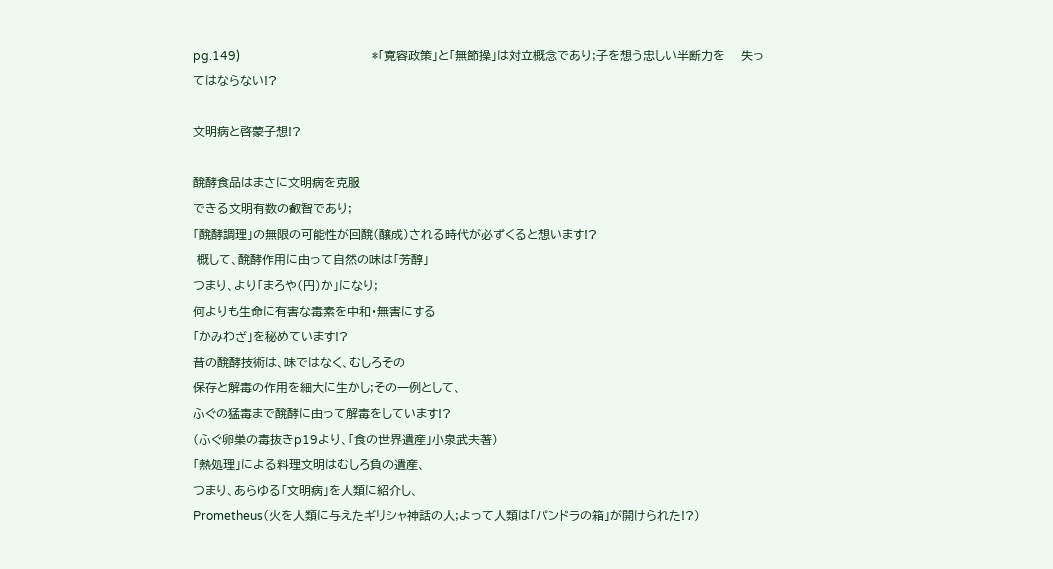pg.149)                                            *「寛容政策」と「無節操」は対立概念であり;子を想う忠しい半断力を    失ってはならない!?

文明病と啓蒙子想!?

醗酵食品はまさに文明病を克服
できる文明有数の叡智であり;
「醗酵調理」の無限の可能性が回醗(醸成)される時代が必ずくると想います!?
 概して、醗酵作用に由って自然の味は「芳醇」
つまり、より「まろや(円)か」になり;
何よりも生命に有害な毒素を中和・無害にする
「かみわざ」を秘めています!?
昔の醗酵技術は、味ではなく、むしろその
保存と解毒の作用を細大に生かし;その一例として、
ふぐの猛毒まで醗酵に由って解毒をしています!?
(ふぐ卵巣の毒抜きp19より、「食の世界遺産」小泉武夫著)
「熱処理」による料理文明はむしろ負の遺産、
つまり、あらゆる「文明病」を人類に紹介し、
Prometheus(火を人類に与えたギリシャ神話の人;よって人類は「パンドラの箱」が開けられた!?)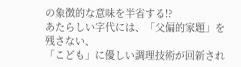の象徴的な意味を半省する!?
あたらしい字代には、「父偏的家題」を残さない、
「こども」に優しい調理技術が回新され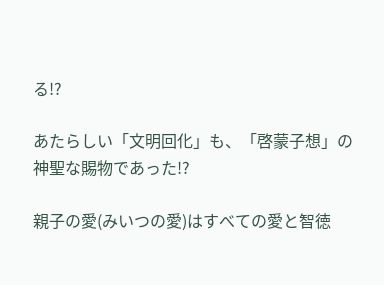る!?

あたらしい「文明回化」も、「啓蒙子想」の
神聖な賜物であった!?

親子の愛(みいつの愛)はすべての愛と智徳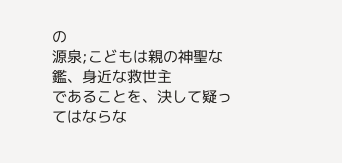の
源泉;こどもは親の神聖な鑑、身近な救世主
であることを、決して疑ってはならな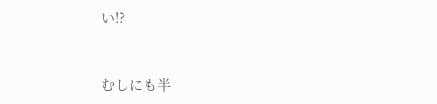い!?


むしにも半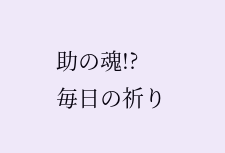助の魂!?        毎日の祈り